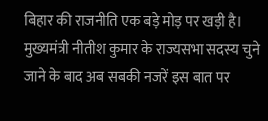बिहार की राजनीति एक बड़े मोड़ पर खड़ी है। मुख्यमंत्री नीतीश कुमार के राज्यसभा सदस्य चुने जाने के बाद अब सबकी नजरें इस बात पर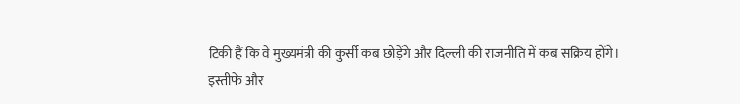टिकी हैं कि वे मुख्यमंत्री की कुर्सी कब छोड़ेंगे और दिल्ली की राजनीति में कब सक्रिय होंगे।
इस्तीफे और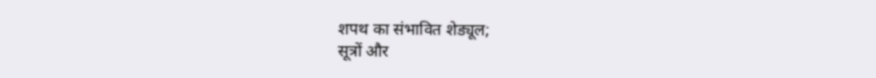शपथ का संभावित शेड्यूल;
सूत्रों और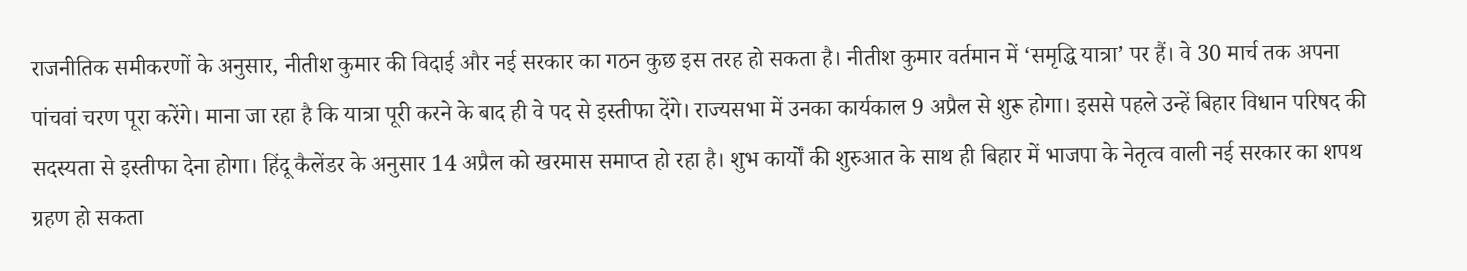राजनीतिक समीकरणों के अनुसार, नीतीश कुमार की विदाई और नई सरकार का गठन कुछ इस तरह हो सकता है। नीतीश कुमार वर्तमान में ‘समृद्धि यात्रा’ पर हैं। वे 30 मार्च तक अपना पांचवां चरण पूरा करेंगे। माना जा रहा है कि यात्रा पूरी करने के बाद ही वे पद से इस्तीफा देंगे। राज्यसभा में उनका कार्यकाल 9 अप्रैल से शुरू होगा। इससे पहले उन्हें बिहार विधान परिषद की सदस्यता से इस्तीफा देना होगा। हिंदू कैलेंडर के अनुसार 14 अप्रैल को खरमास समाप्त हो रहा है। शुभ कार्यों की शुरुआत के साथ ही बिहार में भाजपा के नेतृत्व वाली नई सरकार का शपथ ग्रहण हो सकता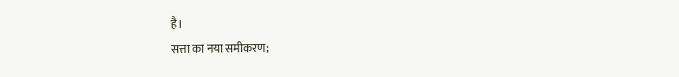है।
सत्ता का नया समीकरण;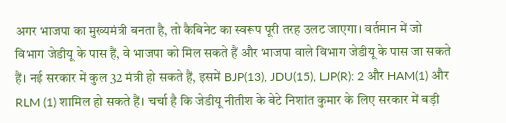अगर भाजपा का मुख्यमंत्री बनता है, तो कैबिनेट का स्वरूप पूरी तरह उलट जाएगा। वर्तमान में जो विभाग जेडीयू के पास हैं, वे भाजपा को मिल सकते हैं और भाजपा वाले विभाग जेडीयू के पास जा सकते हैं। नई सरकार में कुल 32 मंत्री हो सकते हैं, इसमें BJP(13), JDU(15), LJP(R): 2 और HAM(1) और RLM (1) शामिल हो सकते हैं। चर्चा है कि जेडीयू नीतीश के बेटे निशांत कुमार के लिए सरकार में बड़ी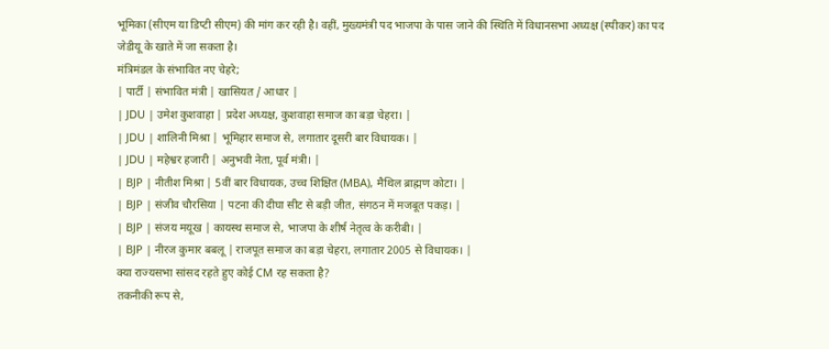भूमिका (सीएम या डिप्टी सीएम) की मांग कर रही है। वहीं, मुख्यमंत्री पद भाजपा के पास जाने की स्थिति में विधानसभा अध्यक्ष (स्पीकर) का पद जेडीयू के खाते में जा सकता है।
मंत्रिमंडल के संभावित नए चेहरे;
| पार्टी | संभावित मंत्री | खासियत / आधार |
| JDU | उमेश कुशवाहा | प्रदेश अध्यक्ष, कुशवाहा समाज का बड़ा चेहरा। |
| JDU | शालिनी मिश्रा | भूमिहार समाज से, लगातार दूसरी बार विधायक। |
| JDU | महेश्वर हजारी | अनुभवी नेता, पूर्व मंत्री। |
| BJP | नीतीश मिश्रा | 5वीं बार विधायक, उच्च शिक्षित (MBA), मैथिल ब्राह्मण कोटा। |
| BJP | संजीव चौरसिया | पटना की दीघा सीट से बड़ी जीत, संगठन में मजबूत पकड़। |
| BJP | संजय मयूख | कायस्थ समाज से, भाजपा के शीर्ष नेतृत्व के करीबी। |
| BJP | नीरज कुमार बबलू | राजपूत समाज का बड़ा चेहरा, लगातार 2005 से विधायक। |
क्या राज्यसभा सांसद रहते हुए कोई CM रह सकता है?
तकनीकी रूप से,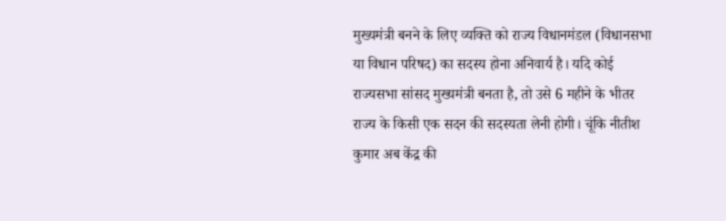मुख्यमंत्री बनने के लिए व्यक्ति को राज्य विधानमंडल (विधानसभा या विधान परिषद) का सदस्य होना अनिवार्य है। यदि कोई राज्यसभा सांसद मुख्यमंत्री बनता है, तो उसे 6 महीने के भीतर राज्य के किसी एक सदन की सदस्यता लेनी होगी। चूंकि नीतीश कुमार अब केंद्र की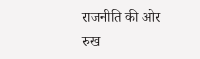राजनीति की ओर रुख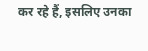कर रहे हैं, इसलिए उनका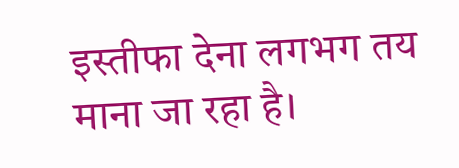इस्तीफा देना लगभग तय माना जा रहा है।